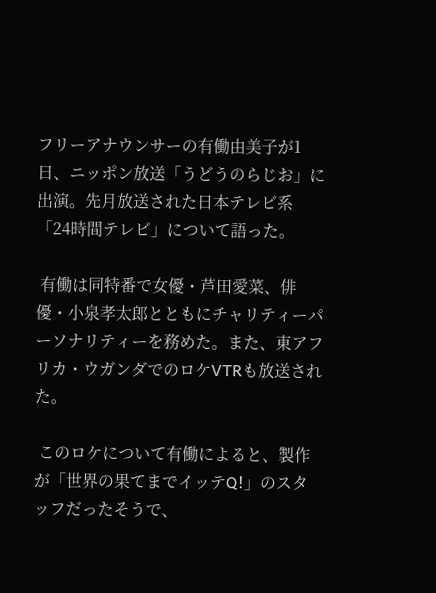フリーアナウンサーの有働由美子が1日、ニッポン放送「うどうのらじお」に出演。先月放送された日本テレビ系「24時間テレビ」について語った。

 有働は同特番で女優・芦田愛菜、俳優・小泉孝太郎とともにチャリティーパーソナリティーを務めた。また、東アフリカ・ウガンダでのロケVTRも放送された。

 このロケについて有働によると、製作が「世界の果てまでイッテQ!」のスタッフだったそうで、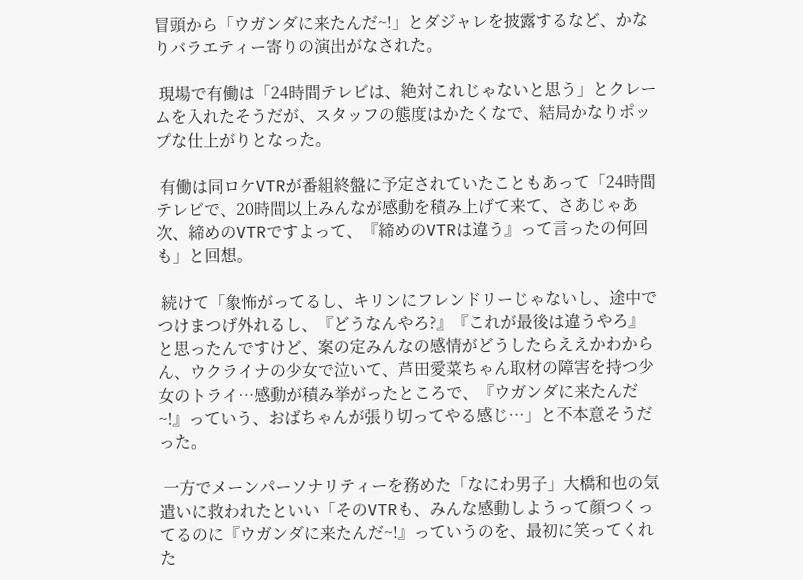冒頭から「ウガンダに来たんだ~!」とダジャレを披露するなど、かなりバラエティー寄りの演出がなされた。

 現場で有働は「24時間テレビは、絶対これじゃないと思う」とクレームを入れたそうだが、スタッフの態度はかたくなで、結局かなりポップな仕上がりとなった。

 有働は同ロケVTRが番組終盤に予定されていたこともあって「24時間テレビで、20時間以上みんなが感動を積み上げて来て、さあじゃあ次、締めのVTRですよって、『締めのVTRは違う』って言ったの何回も」と回想。

 続けて「象怖がってるし、キリンにフレンドリーじゃないし、途中でつけまつげ外れるし、『どうなんやろ?』『これが最後は違うやろ』と思ったんですけど、案の定みんなの感情がどうしたらええかわからん、ウクライナの少女で泣いて、芦田愛菜ちゃん取材の障害を持つ少女のトライ…感動が積み挙がったところで、『ウガンダに来たんだ~!』っていう、おばちゃんが張り切ってやる感じ…」と不本意そうだった。

 一方でメーンパーソナリティーを務めた「なにわ男子」大橋和也の気遣いに救われたといい「そのVTRも、みんな感動しようって顔つくってるのに『ウガンダに来たんだ~!』っていうのを、最初に笑ってくれた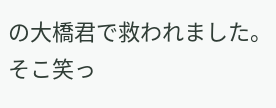の大橋君で救われました。そこ笑っ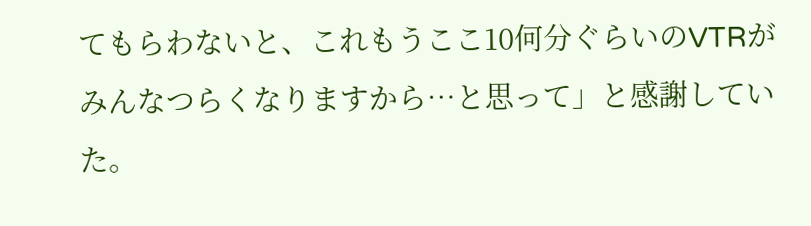てもらわないと、これもうここ10何分ぐらいのVTRがみんなつらくなりますから…と思って」と感謝していた。